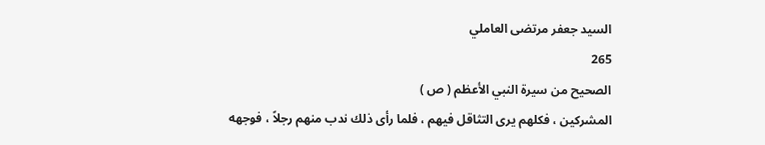السيد جعفر مرتضى العاملي
265
الصحيح من سيرة النبي الأعظم ( ص )
المشركين ، فكلهم يرى التثاقل فيهم ، فلما رأى ذلك ندب منهم رجلاً ، فوجهه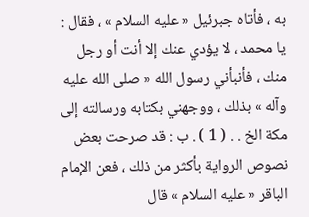به ، فأتاه جبرئيل « عليه السلام » ، فقال : يا محمد ، لا يؤدي عنك إلا أنت أو رجل منك ، فأنبأني رسول الله « صلى الله عليه وآله » بذلك ، ووجهني بكتابه ورسالته إلى مكة الخ . . ( 1 ) . ب : قد صرحت بعض نصوص الرواية بأكثر من ذلك ، فعن الإمام الباقر « عليه السلام » قال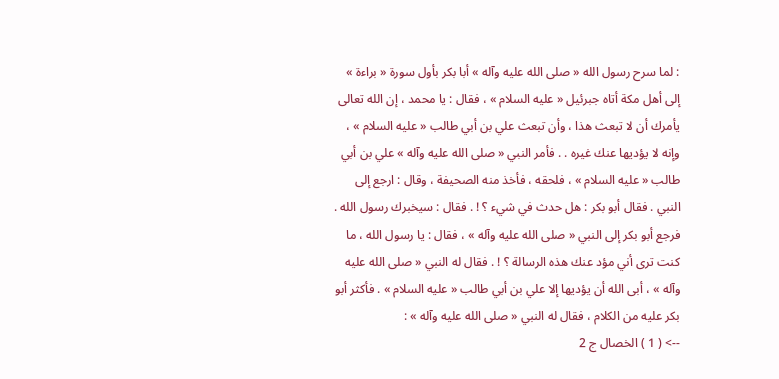: لما سرح رسول الله « صلى الله عليه وآله » أبا بكر بأول سورة « براءة » إلى أهل مكة أتاه جبرئيل « عليه السلام » ، فقال : يا محمد ، إن الله تعالى يأمرك أن لا تبعث هذا ، وأن تبعث علي بن أبي طالب « عليه السلام » ، وإنه لا يؤديها عنك غيره . . فأمر النبي « صلى الله عليه وآله » علي بن أبي طالب « عليه السلام » ، فلحقه ، فأخذ منه الصحيفة ، وقال : ارجع إلى النبي . فقال أبو بكر : هل حدث في شيء ؟ ! . فقال : سيخبرك رسول الله . فرجع أبو بكر إلى النبي « صلى الله عليه وآله » ، فقال : يا رسول الله ، ما كنت ترى أني مؤد عنك هذه الرسالة ؟ ! . فقال له النبي « صلى الله عليه وآله » ، أبى الله أن يؤديها إلا علي بن أبي طالب « عليه السلام » . فأكثر أبو بكر عليه من الكلام ، فقال له النبي « صلى الله عليه وآله » :
--> ( 1 ) الخصال ج 2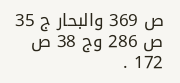ص 369 والبحار ج 35 ص 286 وج 38 ص 172 .